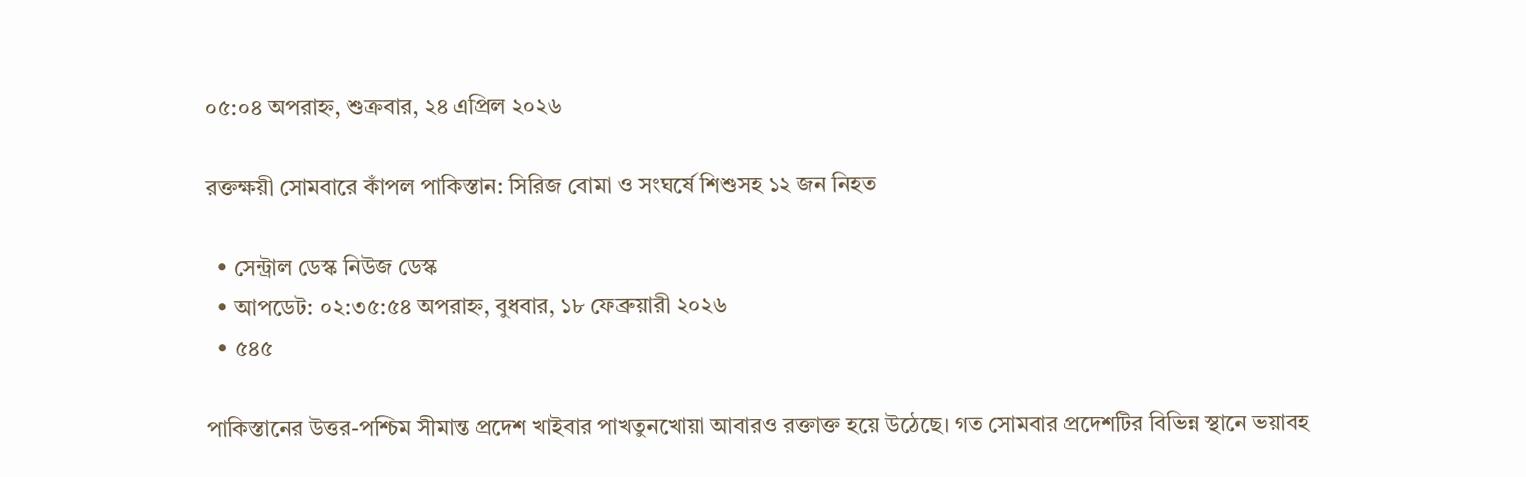০৫:০৪ অপরাহ্ন, শুক্রবার, ২৪ এপ্রিল ২০২৬

রক্তক্ষয়ী সোমবারে কাঁপল পাকিস্তান: সিরিজ বোমা ও সংঘর্ষে শিশুসহ ১২ জন নিহত

  • সেন্ট্রাল ডেস্ক নিউজ ডেস্ক
  • আপডেট: ০২:৩৫:৫৪ অপরাহ্ন, বুধবার, ১৮ ফেব্রুয়ারী ২০২৬
  • ৫৪৫

পাকিস্তানের উত্তর-পশ্চিম সীমান্ত প্রদেশ খাইবার পাখতুনখোয়া আবারও রক্তাক্ত হয়ে উঠেছে। গত সোমবার প্রদেশটির বিভিন্ন স্থানে ভয়াবহ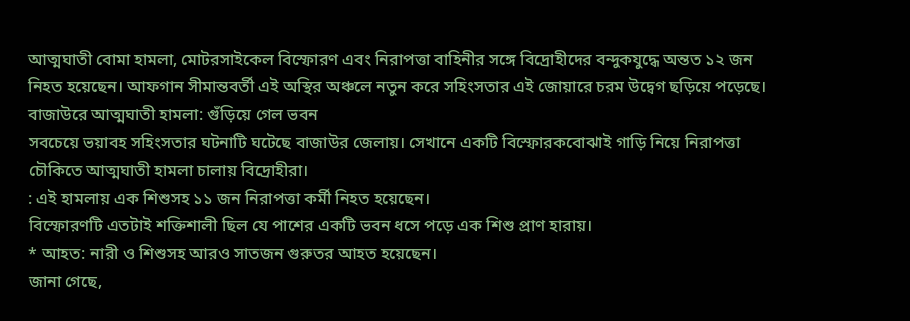আত্মঘাতী বোমা হামলা, মোটরসাইকেল বিস্ফোরণ এবং নিরাপত্তা বাহিনীর সঙ্গে বিদ্রোহীদের বন্দুকযুদ্ধে অন্তত ১২ জন নিহত হয়েছেন। আফগান সীমান্তবর্তী এই অস্থির অঞ্চলে নতুন করে সহিংসতার এই জোয়ারে চরম উদ্বেগ ছড়িয়ে পড়েছে।
বাজাউরে আত্মঘাতী হামলা: গুঁড়িয়ে গেল ভবন
সবচেয়ে ভয়াবহ সহিংসতার ঘটনাটি ঘটেছে বাজাউর জেলায়। সেখানে একটি বিস্ফোরকবোঝাই গাড়ি নিয়ে নিরাপত্তা চৌকিতে আত্মঘাতী হামলা চালায় বিদ্রোহীরা।
: এই হামলায় এক শিশুসহ ১১ জন নিরাপত্তা কর্মী নিহত হয়েছেন।
বিস্ফোরণটি এতটাই শক্তিশালী ছিল যে পাশের একটি ভবন ধসে পড়ে এক শিশু প্রাণ হারায়।
* আহত: নারী ও শিশুসহ আরও সাতজন গুরুতর আহত হয়েছেন।
জানা গেছে,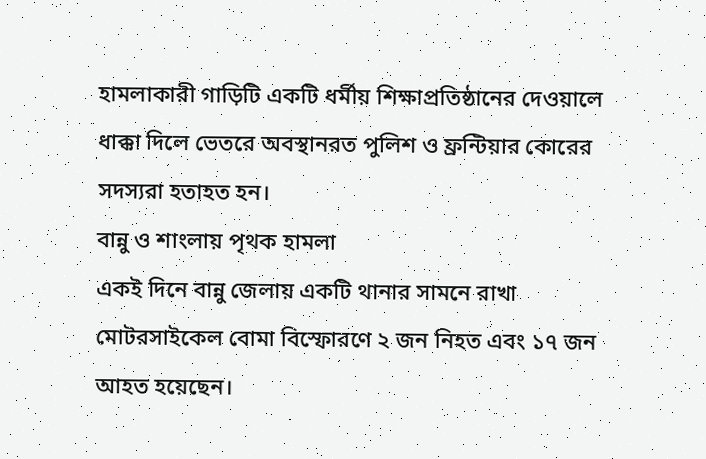হামলাকারী গাড়িটি একটি ধর্মীয় শিক্ষাপ্রতিষ্ঠানের দেওয়ালে ধাক্কা দিলে ভেতরে অবস্থানরত পুলিশ ও ফ্রন্টিয়ার কোরের সদস্যরা হতাহত হন।
বান্নু ও শাংলায় পৃথক হামলা
একই দিনে বান্নু জেলায় একটি থানার সামনে রাখা মোটরসাইকেল বোমা বিস্ফোরণে ২ জন নিহত এবং ১৭ জন আহত হয়েছেন।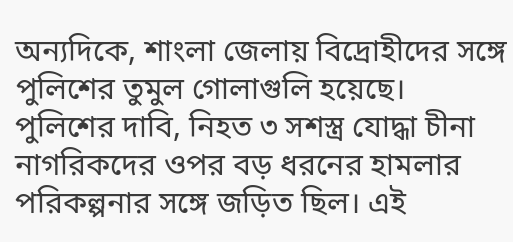অন্যদিকে, শাংলা জেলায় বিদ্রোহীদের সঙ্গে পুলিশের তুমুল গোলাগুলি হয়েছে। পুলিশের দাবি, নিহত ৩ সশস্ত্র যোদ্ধা চীনা নাগরিকদের ওপর বড় ধরনের হামলার পরিকল্পনার সঙ্গে জড়িত ছিল। এই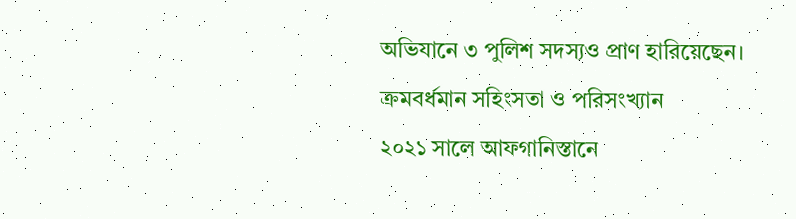অভিযানে ৩ পুলিশ সদস্যও প্রাণ হারিয়েছেন।
ক্রমবর্ধমান সহিংসতা ও পরিসংখ্যান
২০২১ সালে আফগানিস্তানে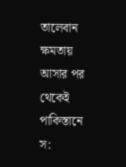তালেবান ক্ষমতায় আসার পর থেকেই পাকিস্তানে স: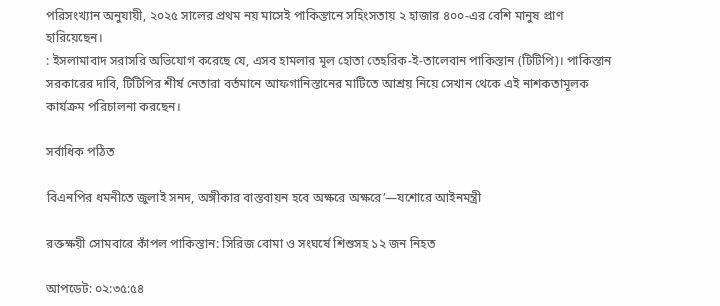পরিসংখ্যান অনুযায়ী, ২০২৫ সালের প্রথম নয় মাসেই পাকিস্তানে সহিংসতায় ২ হাজার ৪০০-এর বেশি মানুষ প্রাণ হারিয়েছেন।
: ইসলামাবাদ সরাসরি অভিযোগ করেছে যে, এসব হামলার মূল হোতা তেহরিক-ই-তালেবান পাকিস্তান (টিটিপি)। পাকিস্তান সরকারের দাবি, টিটিপির শীর্ষ নেতারা বর্তমানে আফগানিস্তানের মাটিতে আশ্রয় নিয়ে সেখান থেকে এই নাশকতামূলক কার্যক্রম পরিচালনা করছেন।

সর্বাধিক পঠিত

বিএনপির ধমনীতে জুলাই সনদ, অঙ্গীকার বাস্তবায়ন হবে অক্ষরে অক্ষরে’—যশোরে আইনমন্ত্রী

রক্তক্ষয়ী সোমবারে কাঁপল পাকিস্তান: সিরিজ বোমা ও সংঘর্ষে শিশুসহ ১২ জন নিহত

আপডেট: ০২:৩৫:৫৪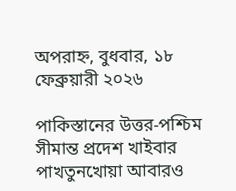অপরাহ্ন, বুধবার, ১৮ ফেব্রুয়ারী ২০২৬

পাকিস্তানের উত্তর-পশ্চিম সীমান্ত প্রদেশ খাইবার পাখতুনখোয়া আবারও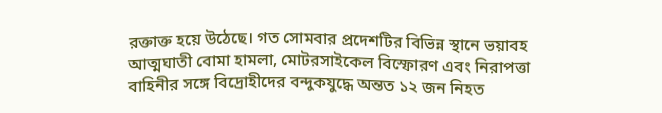রক্তাক্ত হয়ে উঠেছে। গত সোমবার প্রদেশটির বিভিন্ন স্থানে ভয়াবহ আত্মঘাতী বোমা হামলা, মোটরসাইকেল বিস্ফোরণ এবং নিরাপত্তা বাহিনীর সঙ্গে বিদ্রোহীদের বন্দুকযুদ্ধে অন্তত ১২ জন নিহত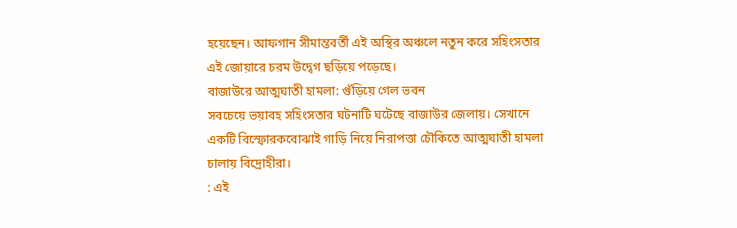হয়েছেন। আফগান সীমান্তবর্তী এই অস্থির অঞ্চলে নতুন করে সহিংসতার এই জোয়ারে চরম উদ্বেগ ছড়িয়ে পড়েছে।
বাজাউরে আত্মঘাতী হামলা: গুঁড়িয়ে গেল ভবন
সবচেয়ে ভয়াবহ সহিংসতার ঘটনাটি ঘটেছে বাজাউর জেলায়। সেখানে একটি বিস্ফোরকবোঝাই গাড়ি নিয়ে নিরাপত্তা চৌকিতে আত্মঘাতী হামলা চালায় বিদ্রোহীরা।
: এই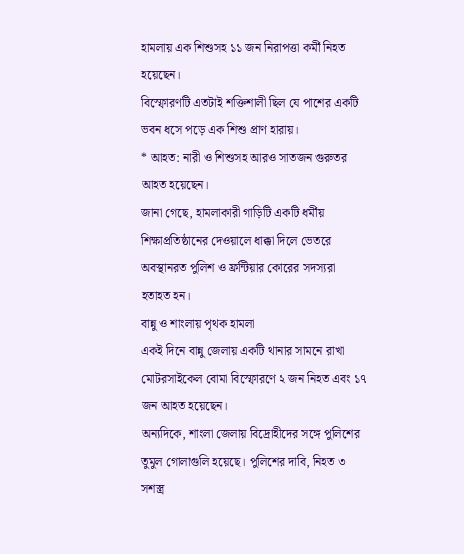হামলায় এক শিশুসহ ১১ জন নিরাপত্তা কর্মী নিহত হয়েছেন।
বিস্ফোরণটি এতটাই শক্তিশালী ছিল যে পাশের একটি ভবন ধসে পড়ে এক শিশু প্রাণ হারায়।
* আহত: নারী ও শিশুসহ আরও সাতজন গুরুতর আহত হয়েছেন।
জানা গেছে, হামলাকারী গাড়িটি একটি ধর্মীয় শিক্ষাপ্রতিষ্ঠানের দেওয়ালে ধাক্কা দিলে ভেতরে অবস্থানরত পুলিশ ও ফ্রন্টিয়ার কোরের সদস্যরা হতাহত হন।
বান্নু ও শাংলায় পৃথক হামলা
একই দিনে বান্নু জেলায় একটি থানার সামনে রাখা মোটরসাইকেল বোমা বিস্ফোরণে ২ জন নিহত এবং ১৭ জন আহত হয়েছেন।
অন্যদিকে, শাংলা জেলায় বিদ্রোহীদের সঙ্গে পুলিশের তুমুল গোলাগুলি হয়েছে। পুলিশের দাবি, নিহত ৩ সশস্ত্র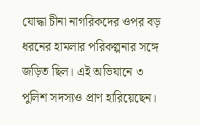যোদ্ধা চীনা নাগরিকদের ওপর বড় ধরনের হামলার পরিকল্পনার সঙ্গে জড়িত ছিল। এই অভিযানে ৩ পুলিশ সদস্যও প্রাণ হারিয়েছেন।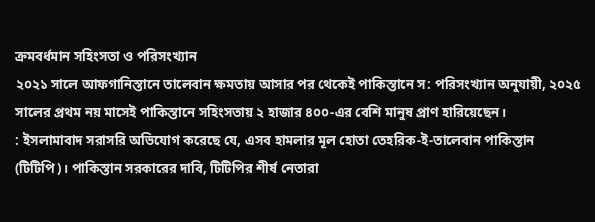ক্রমবর্ধমান সহিংসতা ও পরিসংখ্যান
২০২১ সালে আফগানিস্তানে তালেবান ক্ষমতায় আসার পর থেকেই পাকিস্তানে স: পরিসংখ্যান অনুযায়ী, ২০২৫ সালের প্রথম নয় মাসেই পাকিস্তানে সহিংসতায় ২ হাজার ৪০০-এর বেশি মানুষ প্রাণ হারিয়েছেন।
: ইসলামাবাদ সরাসরি অভিযোগ করেছে যে, এসব হামলার মূল হোতা তেহরিক-ই-তালেবান পাকিস্তান (টিটিপি)। পাকিস্তান সরকারের দাবি, টিটিপির শীর্ষ নেতারা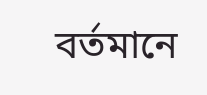বর্তমানে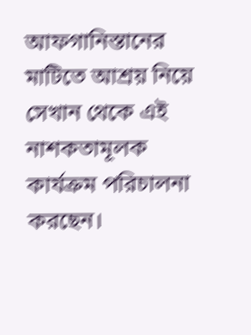আফগানিস্তানের মাটিতে আশ্রয় নিয়ে সেখান থেকে এই নাশকতামূলক কার্যক্রম পরিচালনা করছেন।